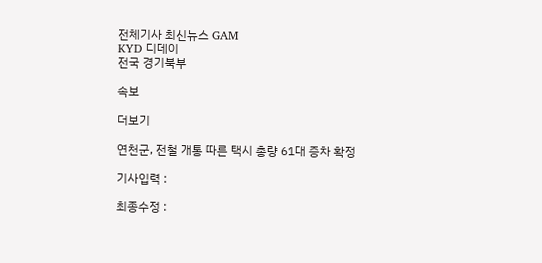전체기사 최신뉴스 GAM
KYD 디데이
전국 경기북부

속보

더보기

연천군, 전철 개통 따른 택시 총량 61대 증차 확정

기사입력 :

최종수정 :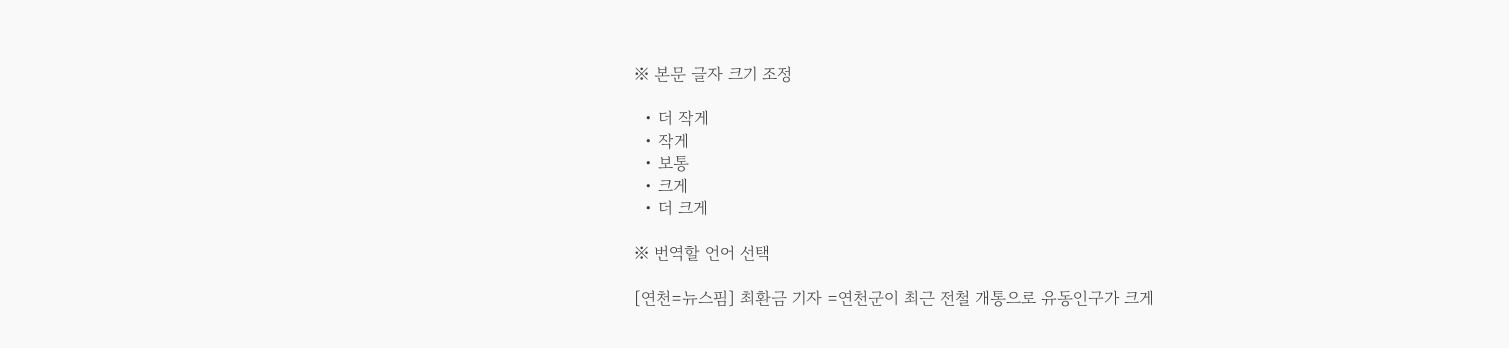※ 본문 글자 크기 조정

  • 더 작게
  • 작게
  • 보통
  • 크게
  • 더 크게

※ 번역할 언어 선택

[연천=뉴스핌] 최환금 기자 =연천군이 최근 전철 개통으로 유동인구가 크게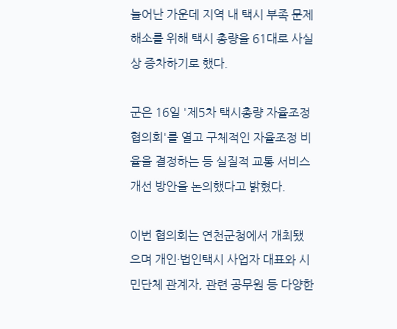늘어난 가운데 지역 내 택시 부족 문제 해소를 위해 택시 총량을 61대로 사실상 증차하기로 했다.

군은 16일 '제5차 택시총량 자율조정협의회'를 열고 구체적인 자율조정 비율을 결정하는 등 실질적 교통 서비스 개선 방안을 논의했다고 밝혔다.

이번 협의회는 연천군청에서 개최됐으며 개인·법인택시 사업자 대표와 시민단체 관계자, 관련 공무원 등 다양한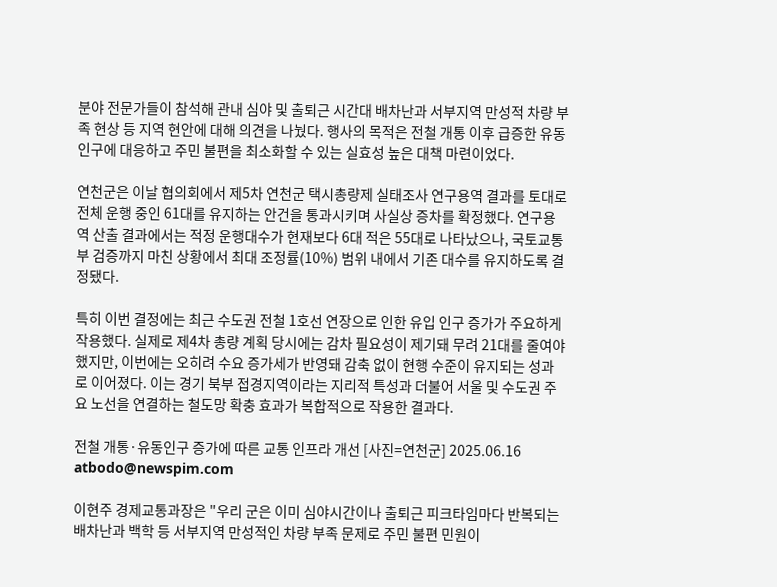분야 전문가들이 참석해 관내 심야 및 출퇴근 시간대 배차난과 서부지역 만성적 차량 부족 현상 등 지역 현안에 대해 의견을 나눴다. 행사의 목적은 전철 개통 이후 급증한 유동인구에 대응하고 주민 불편을 최소화할 수 있는 실효성 높은 대책 마련이었다.

연천군은 이날 협의회에서 제5차 연천군 택시총량제 실태조사 연구용역 결과를 토대로 전체 운행 중인 61대를 유지하는 안건을 통과시키며 사실상 증차를 확정했다. 연구용역 산출 결과에서는 적정 운행대수가 현재보다 6대 적은 55대로 나타났으나, 국토교통부 검증까지 마친 상황에서 최대 조정률(10%) 범위 내에서 기존 대수를 유지하도록 결정됐다.

특히 이번 결정에는 최근 수도권 전철 1호선 연장으로 인한 유입 인구 증가가 주요하게 작용했다. 실제로 제4차 총량 계획 당시에는 감차 필요성이 제기돼 무려 21대를 줄여야 했지만, 이번에는 오히려 수요 증가세가 반영돼 감축 없이 현행 수준이 유지되는 성과로 이어졌다. 이는 경기 북부 접경지역이라는 지리적 특성과 더불어 서울 및 수도권 주요 노선을 연결하는 철도망 확충 효과가 복합적으로 작용한 결과다.

전철 개통·유동인구 증가에 따른 교통 인프라 개선 [사진=연천군] 2025.06.16 atbodo@newspim.com

이현주 경제교통과장은 "우리 군은 이미 심야시간이나 출퇴근 피크타임마다 반복되는 배차난과 백학 등 서부지역 만성적인 차량 부족 문제로 주민 불편 민원이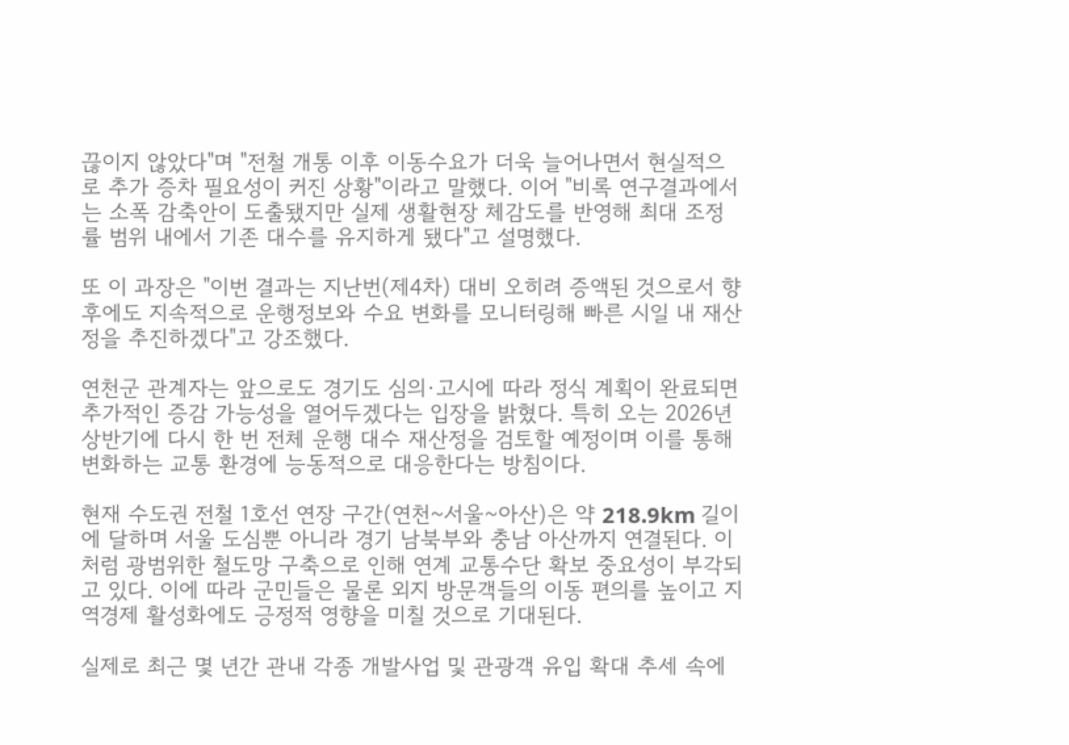끊이지 않았다"며 "전철 개통 이후 이동수요가 더욱 늘어나면서 현실적으로 추가 증차 필요성이 커진 상황"이라고 말했다. 이어 "비록 연구결과에서는 소폭 감축안이 도출됐지만 실제 생활현장 체감도를 반영해 최대 조정률 범위 내에서 기존 대수를 유지하게 됐다"고 설명했다.

또 이 과장은 "이번 결과는 지난번(제4차) 대비 오히려 증액된 것으로서 향후에도 지속적으로 운행정보와 수요 변화를 모니터링해 빠른 시일 내 재산정을 추진하겠다"고 강조했다.

연천군 관계자는 앞으로도 경기도 심의·고시에 따라 정식 계획이 완료되면 추가적인 증감 가능성을 열어두겠다는 입장을 밝혔다. 특히 오는 2026년 상반기에 다시 한 번 전체 운행 대수 재산정을 검토할 예정이며 이를 통해 변화하는 교통 환경에 능동적으로 대응한다는 방침이다.

현재 수도권 전철 1호선 연장 구간(연천~서울~아산)은 약 218.9km 길이에 달하며 서울 도심뿐 아니라 경기 남북부와 충남 아산까지 연결된다. 이처럼 광범위한 철도망 구축으로 인해 연계 교통수단 확보 중요성이 부각되고 있다. 이에 따라 군민들은 물론 외지 방문객들의 이동 편의를 높이고 지역경제 활성화에도 긍정적 영향을 미칠 것으로 기대된다.

실제로 최근 몇 년간 관내 각종 개발사업 및 관광객 유입 확대 추세 속에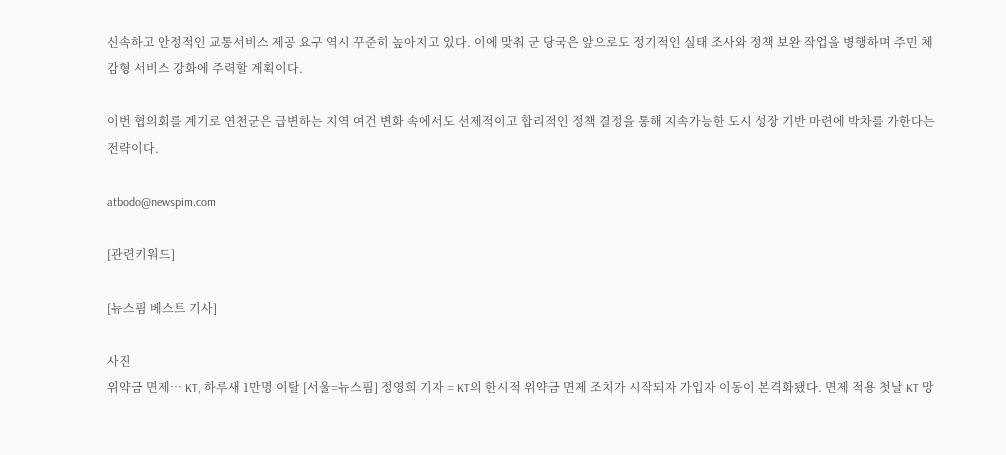신속하고 안정적인 교통서비스 제공 요구 역시 꾸준히 높아지고 있다. 이에 맞춰 군 당국은 앞으로도 정기적인 실태 조사와 정책 보완 작업을 병행하며 주민 체감형 서비스 강화에 주력할 계획이다.

이번 협의회를 계기로 연천군은 급변하는 지역 여건 변화 속에서도 선제적이고 합리적인 정책 결정을 통해 지속가능한 도시 성장 기반 마련에 박차를 가한다는 전략이다.

atbodo@newspim.com

[관련키워드]

[뉴스핌 베스트 기사]

사진
위약금 면제… KT, 하루새 1만명 이탈 [서울=뉴스핌] 정영희 기자 = KT의 한시적 위약금 면제 조치가 시작되자 가입자 이동이 본격화됐다. 면제 적용 첫날 KT 망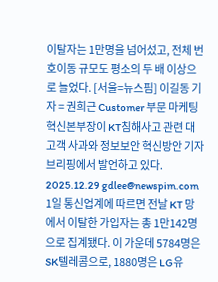이탈자는 1만명을 넘어섰고, 전체 번호이동 규모도 평소의 두 배 이상으로 늘었다. [서울=뉴스핌] 이길동 기자 = 권희근 Customer 부문 마케팅혁신본부장이 KT침해사고 관련 대고객 사과와 정보보안 혁신방안 기자브리핑에서 발언하고 있다. 2025.12.29 gdlee@newspim.com 1일 통신업계에 따르면 전날 KT 망에서 이탈한 가입자는 총 1만142명으로 집계됐다. 이 가운데 5784명은 SK텔레콤으로, 1880명은 LG유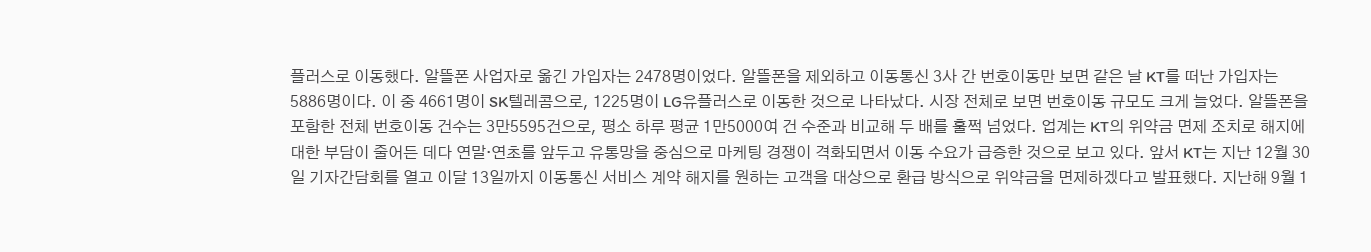플러스로 이동했다. 알뜰폰 사업자로 옮긴 가입자는 2478명이었다. 알뜰폰을 제외하고 이동통신 3사 간 번호이동만 보면 같은 날 KT를 떠난 가입자는 5886명이다. 이 중 4661명이 SK텔레콤으로, 1225명이 LG유플러스로 이동한 것으로 나타났다. 시장 전체로 보면 번호이동 규모도 크게 늘었다. 알뜰폰을 포함한 전체 번호이동 건수는 3만5595건으로, 평소 하루 평균 1만5000여 건 수준과 비교해 두 배를 훌쩍 넘었다. 업계는 KT의 위약금 면제 조치로 해지에 대한 부담이 줄어든 데다 연말·연초를 앞두고 유통망을 중심으로 마케팅 경쟁이 격화되면서 이동 수요가 급증한 것으로 보고 있다. 앞서 KT는 지난 12월 30일 기자간담회를 열고 이달 13일까지 이동통신 서비스 계약 해지를 원하는 고객을 대상으로 환급 방식으로 위약금을 면제하겠다고 발표했다. 지난해 9월 1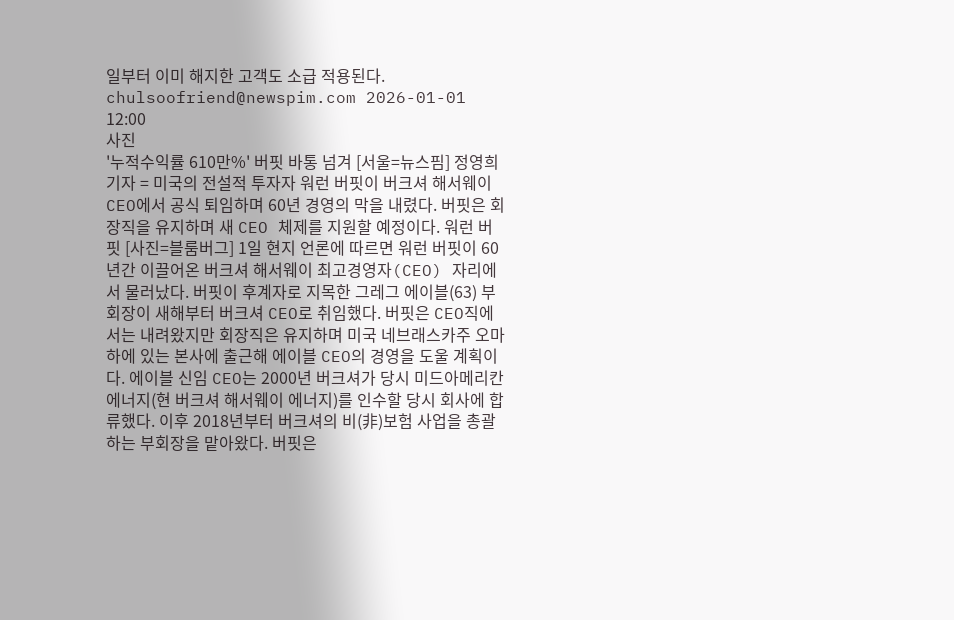일부터 이미 해지한 고객도 소급 적용된다. chulsoofriend@newspim.com 2026-01-01 12:00
사진
'누적수익률 610만%' 버핏 바통 넘겨 [서울=뉴스핌] 정영희 기자 = 미국의 전설적 투자자 워런 버핏이 버크셔 해서웨이 CEO에서 공식 퇴임하며 60년 경영의 막을 내렸다. 버핏은 회장직을 유지하며 새 CEO 체제를 지원할 예정이다. 워런 버핏 [사진=블룸버그] 1일 현지 언론에 따르면 워런 버핏이 60년간 이끌어온 버크셔 해서웨이 최고경영자(CEO) 자리에서 물러났다. 버핏이 후계자로 지목한 그레그 에이블(63) 부회장이 새해부터 버크셔 CEO로 취임했다. 버핏은 CEO직에서는 내려왔지만 회장직은 유지하며 미국 네브래스카주 오마하에 있는 본사에 출근해 에이블 CEO의 경영을 도울 계획이다. 에이블 신임 CEO는 2000년 버크셔가 당시 미드아메리칸 에너지(현 버크셔 해서웨이 에너지)를 인수할 당시 회사에 합류했다. 이후 2018년부터 버크셔의 비(非)보험 사업을 총괄하는 부회장을 맡아왔다. 버핏은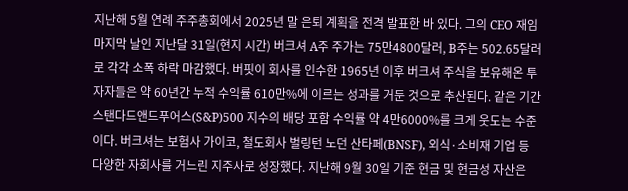지난해 5월 연례 주주총회에서 2025년 말 은퇴 계획을 전격 발표한 바 있다. 그의 CEO 재임 마지막 날인 지난달 31일(현지 시간) 버크셔 A주 주가는 75만4800달러, B주는 502.65달러로 각각 소폭 하락 마감했다. 버핏이 회사를 인수한 1965년 이후 버크셔 주식을 보유해온 투자자들은 약 60년간 누적 수익률 610만%에 이르는 성과를 거둔 것으로 추산된다. 같은 기간 스탠다드앤드푸어스(S&P)500 지수의 배당 포함 수익률 약 4만6000%를 크게 웃도는 수준이다. 버크셔는 보험사 가이코, 철도회사 벌링턴 노던 산타페(BNSF), 외식·소비재 기업 등 다양한 자회사를 거느린 지주사로 성장했다. 지난해 9월 30일 기준 현금 및 현금성 자산은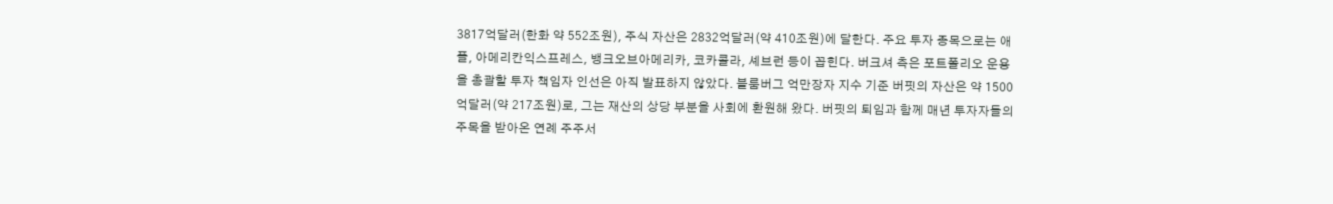3817억달러(한화 약 552조원), 주식 자산은 2832억달러(약 410조원)에 달한다. 주요 투자 종목으로는 애플, 아메리칸익스프레스, 뱅크오브아메리카, 코카콜라, 셰브런 등이 꼽힌다. 버크셔 측은 포트폴리오 운용을 총괄할 투자 책임자 인선은 아직 발표하지 않았다. 블룸버그 억만장자 지수 기준 버핏의 자산은 약 1500억달러(약 217조원)로, 그는 재산의 상당 부분을 사회에 환원해 왔다. 버핏의 퇴임과 함께 매년 투자자들의 주목을 받아온 연례 주주서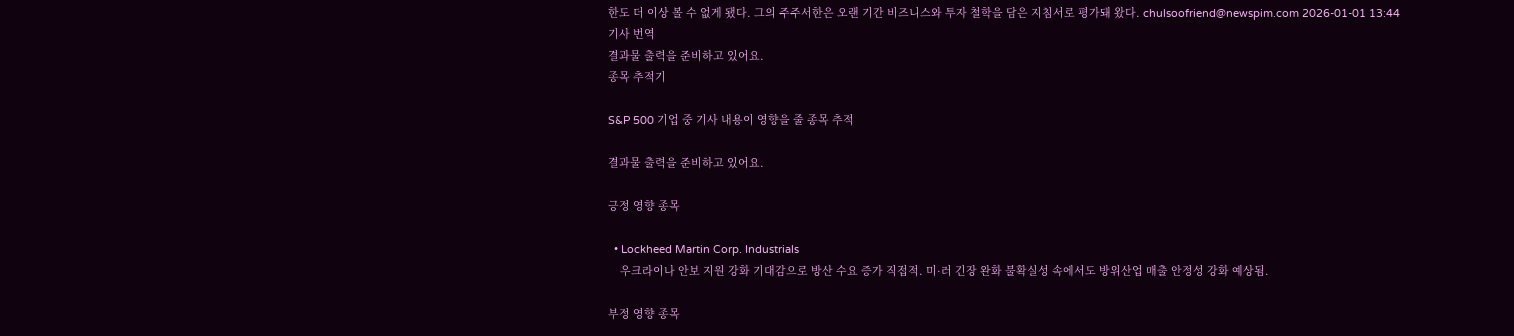한도 더 이상 볼 수 없게 됐다. 그의 주주서한은 오랜 기간 비즈니스와 투자 철학을 담은 지침서로 평가돼 왔다. chulsoofriend@newspim.com 2026-01-01 13:44
기사 번역
결과물 출력을 준비하고 있어요.
종목 추적기

S&P 500 기업 중 기사 내용이 영향을 줄 종목 추적

결과물 출력을 준비하고 있어요.

긍정 영향 종목

  • Lockheed Martin Corp. Industrials
    우크라이나 안보 지원 강화 기대감으로 방산 수요 증가 직접적. 미·러 긴장 완화 불확실성 속에서도 방위산업 매출 안정성 강화 예상됨.

부정 영향 종목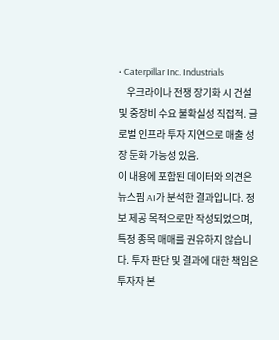• Caterpillar Inc. Industrials
    우크라이나 전쟁 장기화 시 건설 및 중장비 수요 불확실성 직접적. 글로벌 인프라 투자 지연으로 매출 성장 둔화 가능성 있음.
이 내용에 포함된 데이터와 의견은 뉴스핌 AI가 분석한 결과입니다. 정보 제공 목적으로만 작성되었으며, 특정 종목 매매를 권유하지 않습니다. 투자 판단 및 결과에 대한 책임은 투자자 본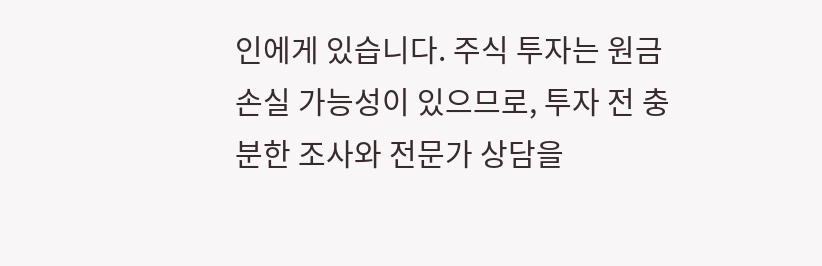인에게 있습니다. 주식 투자는 원금 손실 가능성이 있으므로, 투자 전 충분한 조사와 전문가 상담을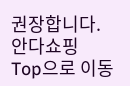권장합니다.
안다쇼핑
Top으로 이동